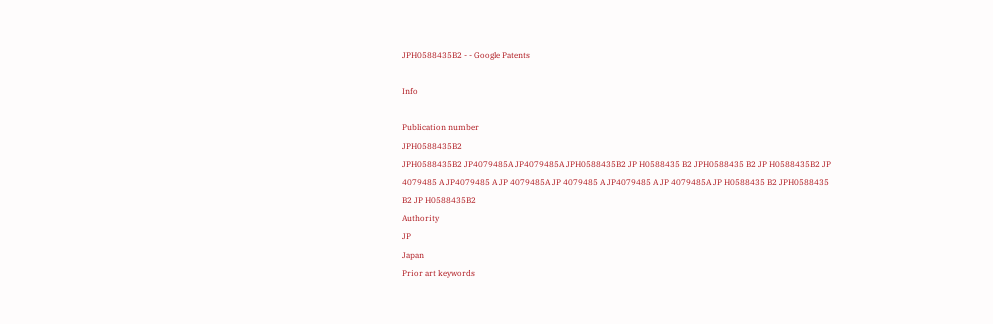JPH0588435B2 - - Google Patents

Info

Publication number
JPH0588435B2
JPH0588435B2 JP4079485A JP4079485A JPH0588435B2 JP H0588435 B2 JPH0588435 B2 JP H0588435B2 JP 4079485 A JP4079485 A JP 4079485A JP 4079485 A JP4079485 A JP 4079485A JP H0588435 B2 JPH0588435 B2 JP H0588435B2
Authority
JP
Japan
Prior art keywords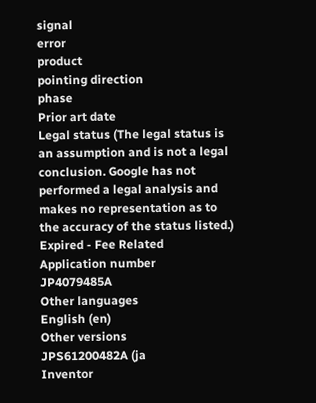signal
error
product
pointing direction
phase
Prior art date
Legal status (The legal status is an assumption and is not a legal conclusion. Google has not performed a legal analysis and makes no representation as to the accuracy of the status listed.)
Expired - Fee Related
Application number
JP4079485A
Other languages
English (en)
Other versions
JPS61200482A (ja
Inventor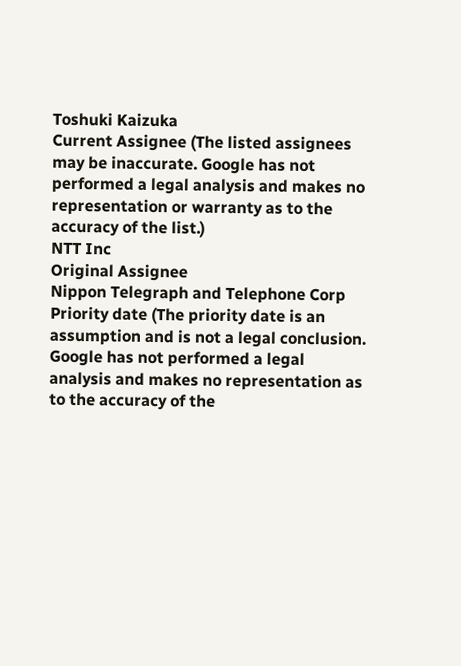Toshuki Kaizuka
Current Assignee (The listed assignees may be inaccurate. Google has not performed a legal analysis and makes no representation or warranty as to the accuracy of the list.)
NTT Inc
Original Assignee
Nippon Telegraph and Telephone Corp
Priority date (The priority date is an assumption and is not a legal conclusion. Google has not performed a legal analysis and makes no representation as to the accuracy of the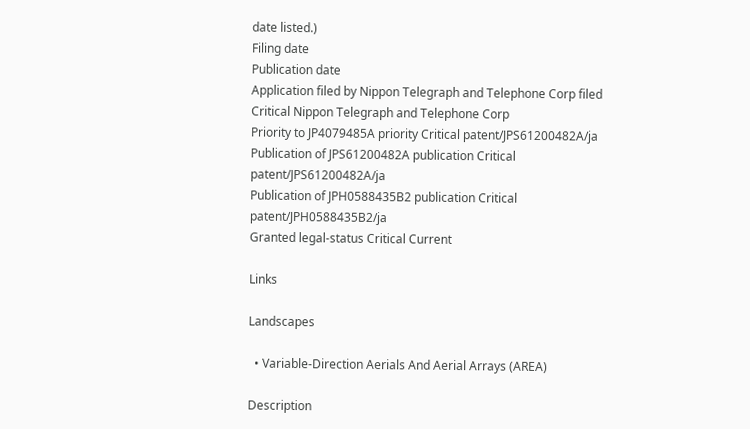date listed.)
Filing date
Publication date
Application filed by Nippon Telegraph and Telephone Corp filed Critical Nippon Telegraph and Telephone Corp
Priority to JP4079485A priority Critical patent/JPS61200482A/ja
Publication of JPS61200482A publication Critical patent/JPS61200482A/ja
Publication of JPH0588435B2 publication Critical patent/JPH0588435B2/ja
Granted legal-status Critical Current

Links

Landscapes

  • Variable-Direction Aerials And Aerial Arrays (AREA)

Description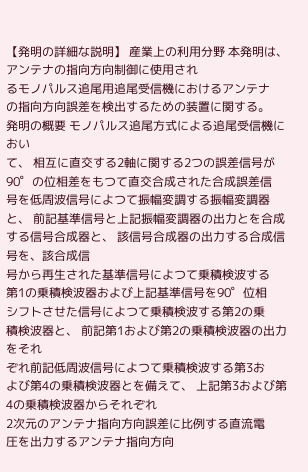【発明の詳細な説明】 産業上の利用分野 本発明は、アンテナの指向方向制御に使用され
るモノパルス追尾用追尾受信機におけるアンテナ
の指向方向誤差を検出するための装置に関する。
発明の概要 モノパルス追尾方式による追尾受信機におい
て、 相互に直交する2軸に関する2つの誤差信号が
90゜の位相差をもつて直交合成された合成誤差信
号を低周波信号によつて振幅変調する振幅変調器
と、 前記基準信号と上記振幅変調器の出力とを合成
する信号合成器と、 該信号合成器の出力する合成信号を、該合成信
号から再生された基準信号によつて乗積検波する
第1の乗積検波器および上記基準信号を90゜位相
シフトさせた信号によつて乗積検波する第2の乗
積検波器と、 前記第1および第2の乗積検波器の出力をそれ
ぞれ前記低周波信号によつて乗積検波する第3お
よび第4の乗積検波器とを備えて、 上記第3および第4の乗積検波器からそれぞれ
2次元のアンテナ指向方向誤差に比例する直流電
圧を出力するアンテナ指向方向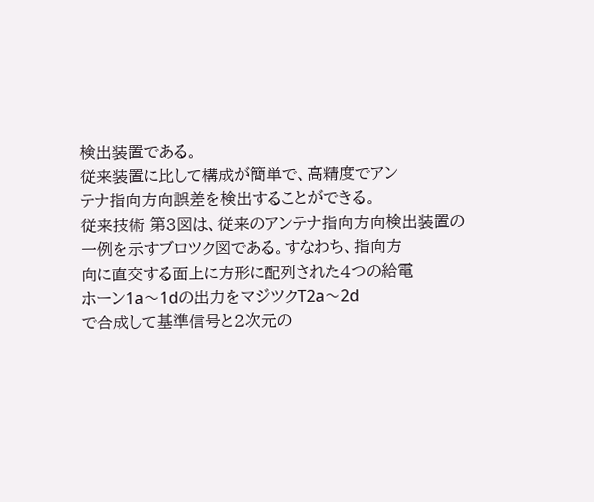検出装置である。
従来装置に比して構成が簡単で、高精度でアン
テナ指向方向誤差を検出することができる。
従来技術 第3図は、従来のアンテナ指向方向検出装置の
一例を示すブロツク図である。すなわち、指向方
向に直交する面上に方形に配列された4つの給電
ホーン1a〜1dの出力をマジツクT2a〜2d
で合成して基準信号と2次元の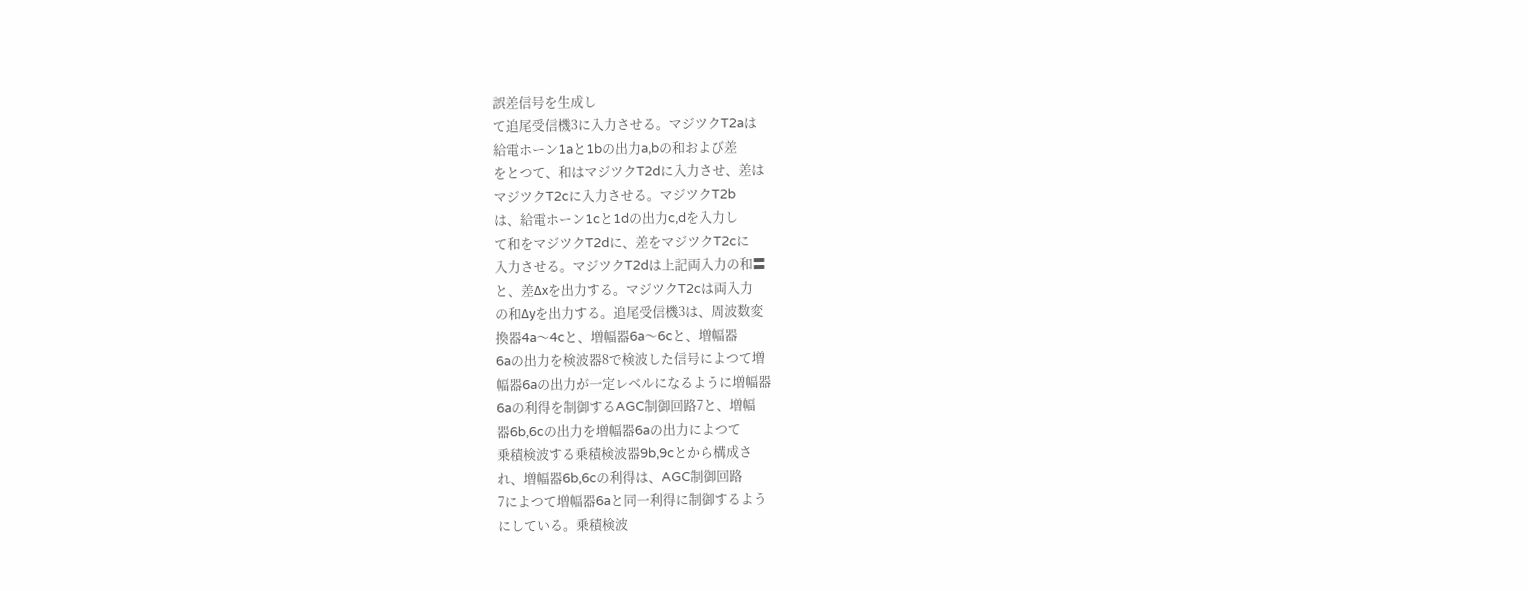誤差信号を生成し
て追尾受信機3に入力させる。マジツクT2aは
給電ホーン1aと1bの出力a,bの和および差
をとつて、和はマジツクT2dに入力させ、差は
マジツクT2cに入力させる。マジツクT2b
は、給電ホーン1cと1dの出力c,dを入力し
て和をマジツクT2dに、差をマジツクT2cに
入力させる。マジツクT2dは上記両入力の和〓
と、差Δxを出力する。マジツクT2cは両入力
の和Δyを出力する。追尾受信機3は、周波数変
換器4a〜4cと、増幅器6a〜6cと、増幅器
6aの出力を検波器8で検波した信号によつて増
幅器6aの出力が一定レベルになるように増幅器
6aの利得を制御するAGC制御回路7と、増幅
器6b,6cの出力を増幅器6aの出力によつて
乗積検波する乗積検波器9b,9cとから構成さ
れ、増幅器6b,6cの利得は、AGC制御回路
7によつて増幅器6aと同一利得に制御するよう
にしている。乗積検波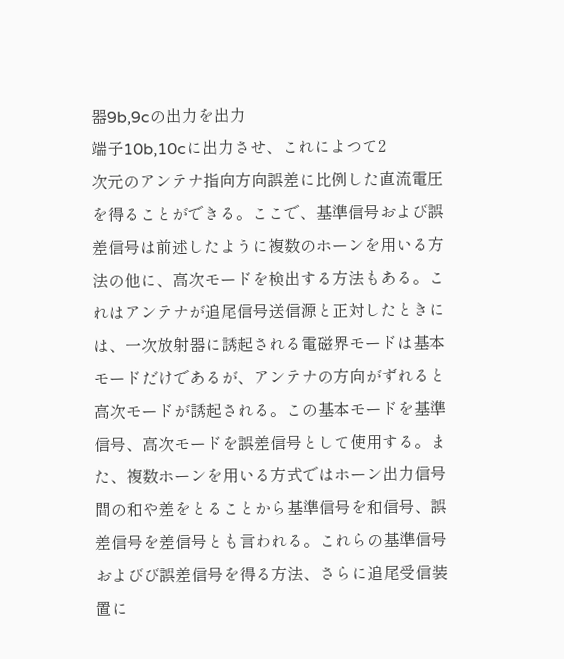器9b,9cの出力を出力
端子10b,10cに出力させ、これによつて2
次元のアンテナ指向方向誤差に比例した直流電圧
を得ることができる。ここで、基準信号および誤
差信号は前述したように複数のホーンを用いる方
法の他に、高次モードを検出する方法もある。こ
れはアンテナが追尾信号送信源と正対したときに
は、一次放射器に誘起される電磁界モードは基本
モードだけであるが、アンテナの方向がずれると
高次モードが誘起される。この基本モードを基準
信号、高次モードを誤差信号として使用する。ま
た、複数ホーンを用いる方式ではホーン出力信号
間の和や差をとることから基準信号を和信号、誤
差信号を差信号とも言われる。これらの基準信号
およびび誤差信号を得る方法、さらに追尾受信装
置に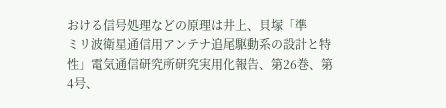おける信号処理などの原理は井上、貝塚「準
ミリ波衛星通信用アンテナ追尾駆動系の設計と特
性」電気通信研究所研究実用化報告、第26巻、第
4号、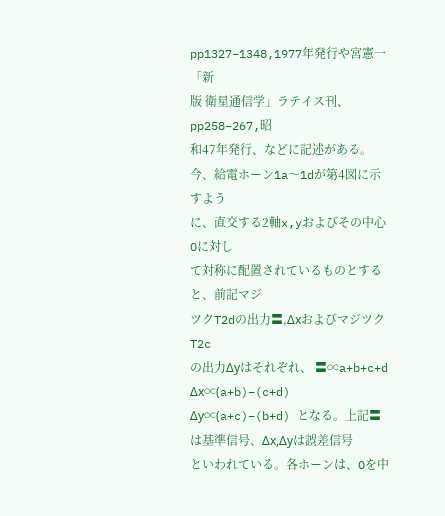pp1327−1348,1977年発行や宮憲一「新
版 衛星通信学」ラテイス刊、pp258−267,昭
和47年発行、などに記述がある。
今、給電ホーン1a〜1dが第4図に示すよう
に、直交する2軸x,yおよびその中心Oに対し
て対称に配置されているものとすると、前記マジ
ツクT2dの出力〓,ΔxおよびマジツクT2c
の出力Δyはそれぞれ、 〓∝a+b+c+d Δx∝(a+b)−(c+d) Δy∝(a+c)−(b+d) となる。上記〓は基準信号、Δx,Δyは誤差信号
といわれている。各ホーンは、Oを中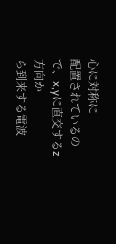心に対称に
配置されているので、x,yに直交するz方向か
ら到来する電波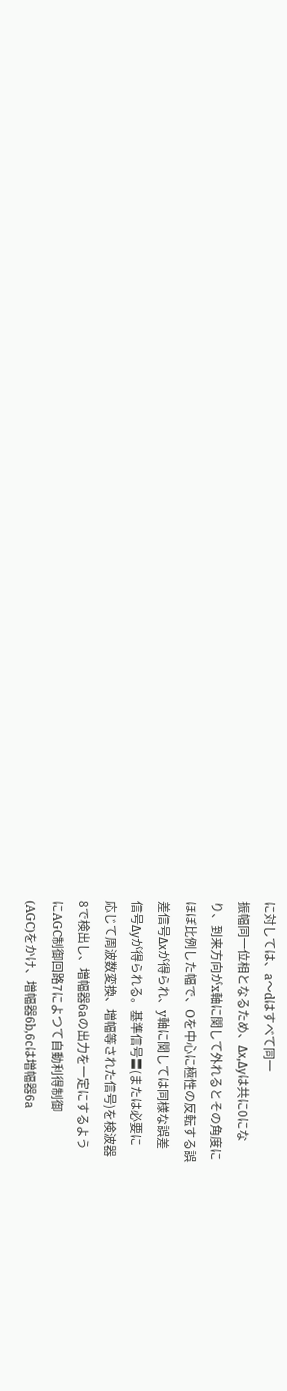に対しては、a〜dはすべて同一
振幅同一位相となるため、Δx,Δyは共に0にな
り、到来方向がx軸に関して外れるとその角度に
ほぼ比例した幅で、Oを中心に極性の反転する誤
差信号Δxが得られ、y軸に関しては同様な誤差
信号Δyが得られる。基準信号〓(または必要に
応じて周波数変換、増幅等された信号)を検波器
8で検出し、増幅器6aの出力を一定にするよう
にAGC制御回路7によつて自動利得制御
(AGC)をかけ、増幅器6b,6cは増幅器6a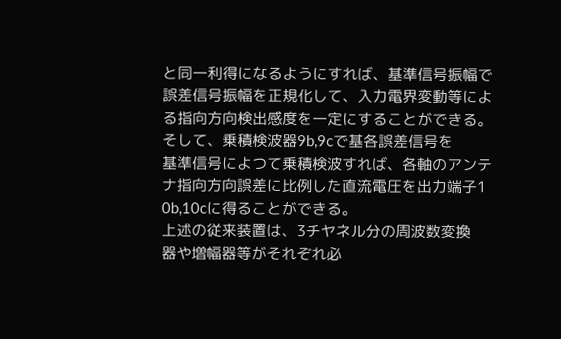と同一利得になるようにすれば、基準信号振幅で
誤差信号振幅を正規化して、入力電界変動等によ
る指向方向検出感度を一定にすることができる。
そして、乗積検波器9b,9cで基各誤差信号を
基準信号によつて乗積検波すれば、各軸のアンテ
ナ指向方向誤差に比例した直流電圧を出力端子1
0b,10cに得ることができる。
上述の従来装置は、3チヤネル分の周波数変換
器や増幅器等がそれぞれ必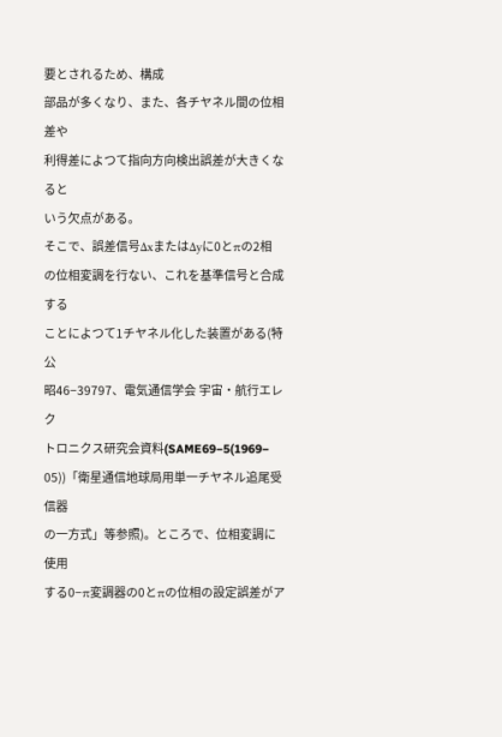要とされるため、構成
部品が多くなり、また、各チヤネル間の位相差や
利得差によつて指向方向検出誤差が大きくなると
いう欠点がある。
そこで、誤差信号ΔxまたはΔyに0とπの2相
の位相変調を行ない、これを基準信号と合成する
ことによつて1チヤネル化した装置がある(特公
昭46−39797、電気通信学会 宇宙・航行エレク
トロニクス研究会資料(SAME69−5(1969−
05))「衛星通信地球局用単一チヤネル追尾受信器
の一方式」等参照)。ところで、位相変調に使用
する0−π変調器の0とπの位相の設定誤差がア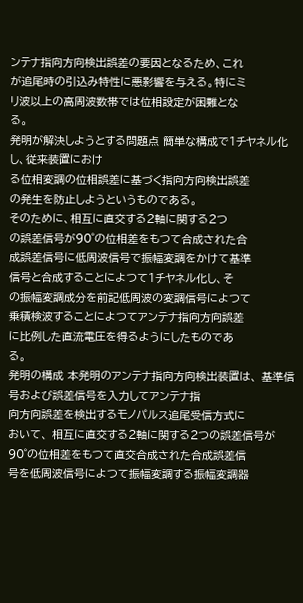ンテナ指向方向検出誤差の要因となるため、これ
が追尾時の引込み特性に悪影響を与える。特にミ
リ波以上の高周波数帯では位相設定が困難とな
る。
発明が解決しようとする問題点 簡単な構成で1チヤネル化し、従来装置におけ
る位相変調の位相誤差に基づく指向方向検出誤差
の発生を防止しようというものである。
そのために、相互に直交する2軸に関する2つ
の誤差信号が90゜の位相差をもつて合成された合
成誤差信号に低周波信号で振幅変調をかけて基準
信号と合成することによつて1チヤネル化し、そ
の振幅変調成分を前記低周波の変調信号によつて
乗積検波することによつてアンテナ指向方向誤差
に比例した直流電圧を得るようにしたものであ
る。
発明の構成 本発明のアンテナ指向方向検出装置は、 基準信号および誤差信号を入力してアンテナ指
向方向誤差を検出するモノパルス追尾受信方式に
おいて、 相互に直交する2軸に関する2つの誤差信号が
90゜の位相差をもつて直交合成された合成誤差信
号を低周波信号によつて振幅変調する振幅変調器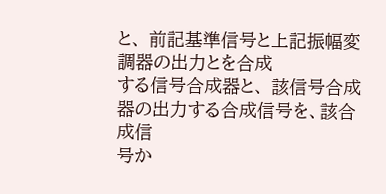と、 前記基準信号と上記振幅変調器の出力とを合成
する信号合成器と、 該信号合成器の出力する合成信号を、該合成信
号か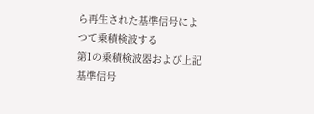ら再生された基準信号によつて乗積検波する
第1の乗積検波器および上記基準信号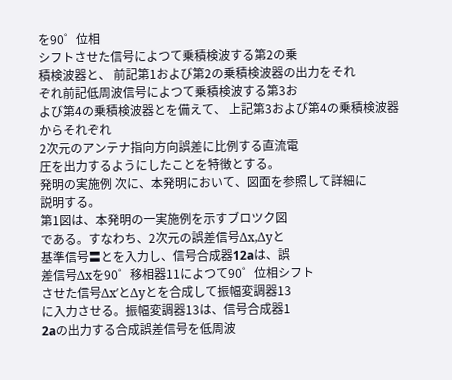を90゜位相
シフトさせた信号によつて乗積検波する第2の乗
積検波器と、 前記第1および第2の乗積検波器の出力をそれ
ぞれ前記低周波信号によつて乗積検波する第3お
よび第4の乗積検波器とを備えて、 上記第3および第4の乗積検波器からそれぞれ
2次元のアンテナ指向方向誤差に比例する直流電
圧を出力するようにしたことを特徴とする。
発明の実施例 次に、本発明において、図面を参照して詳細に
説明する。
第1図は、本発明の一実施例を示すブロツク図
である。すなわち、2次元の誤差信号Δx,Δyと
基準信号〓とを入力し、信号合成器12aは、誤
差信号Δxを90゜移相器11によつて90゜位相シフト
させた信号Δx′とΔyとを合成して振幅変調器13
に入力させる。振幅変調器13は、信号合成器1
2aの出力する合成誤差信号を低周波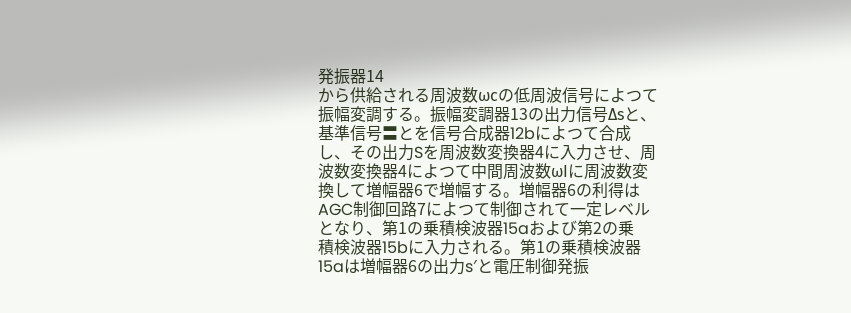発振器14
から供給される周波数ωcの低周波信号によつて
振幅変調する。振幅変調器13の出力信号Δsと、
基準信号〓とを信号合成器12bによつて合成
し、その出力Sを周波数変換器4に入力させ、周
波数変換器4によつて中間周波数ωIに周波数変
換して増幅器6で増幅する。増幅器6の利得は
AGC制御回路7によつて制御されて一定レベル
となり、第1の乗積検波器15aおよび第2の乗
積検波器15bに入力される。第1の乗積検波器
15aは増幅器6の出力s′と電圧制御発振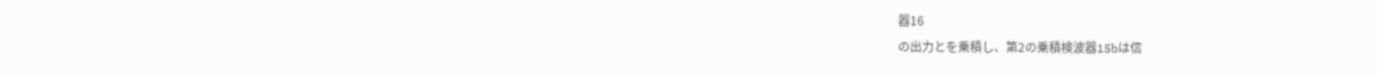器16
の出力とを乗積し、第2の乗積検波器15bは信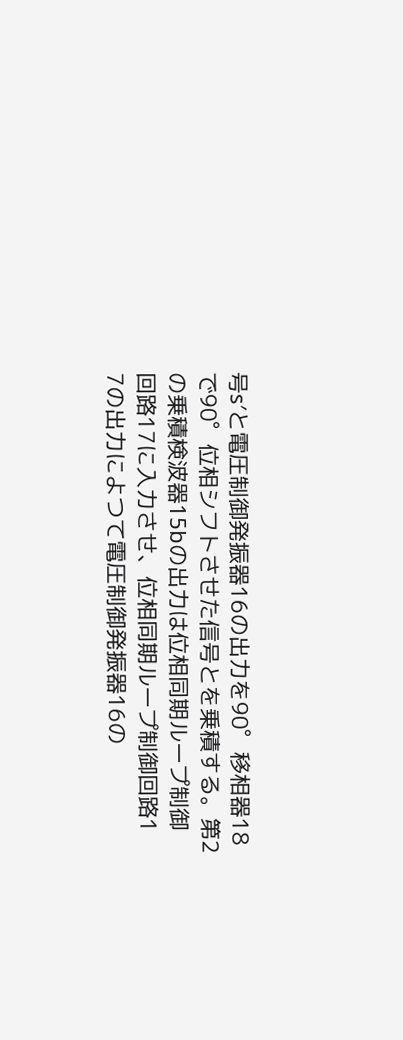号s′と電圧制御発振器16の出力を90゜移相器18
で90゜位相シフトさせた信号とを乗積する。第2
の乗積検波器15bの出力は位相同期ループ制御
回路17に入力させ、位相同期ループ制御回路1
7の出力によつて電圧制御発振器16の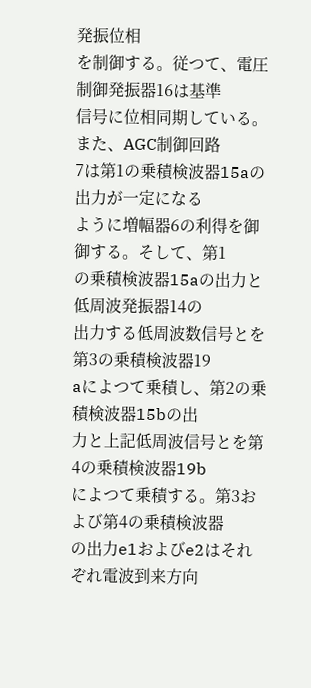発振位相
を制御する。従つて、電圧制御発振器16は基準
信号に位相同期している。また、AGC制御回路
7は第1の乗積検波器15aの出力が一定になる
ように増幅器6の利得を御御する。そして、第1
の乗積検波器15aの出力と低周波発振器14の
出力する低周波数信号とを第3の乗積検波器19
aによつて乗積し、第2の乗積検波器15bの出
力と上記低周波信号とを第4の乗積検波器19b
によつて乗積する。第3および第4の乗積検波器
の出力e1およびe2はそれぞれ電波到来方向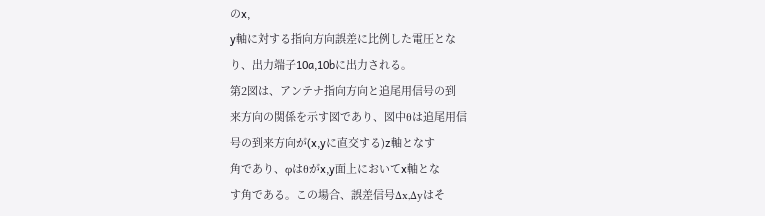のx,
y軸に対する指向方向誤差に比例した電圧とな
り、出力端子10a,10bに出力される。
第2図は、アンテナ指向方向と追尾用信号の到
来方向の関係を示す図であり、図中θは追尾用信
号の到来方向が(x,yに直交する)z軸となす
角であり、φはθがx,y面上においてx軸とな
す角である。この場合、誤差信号Δx,Δyはそ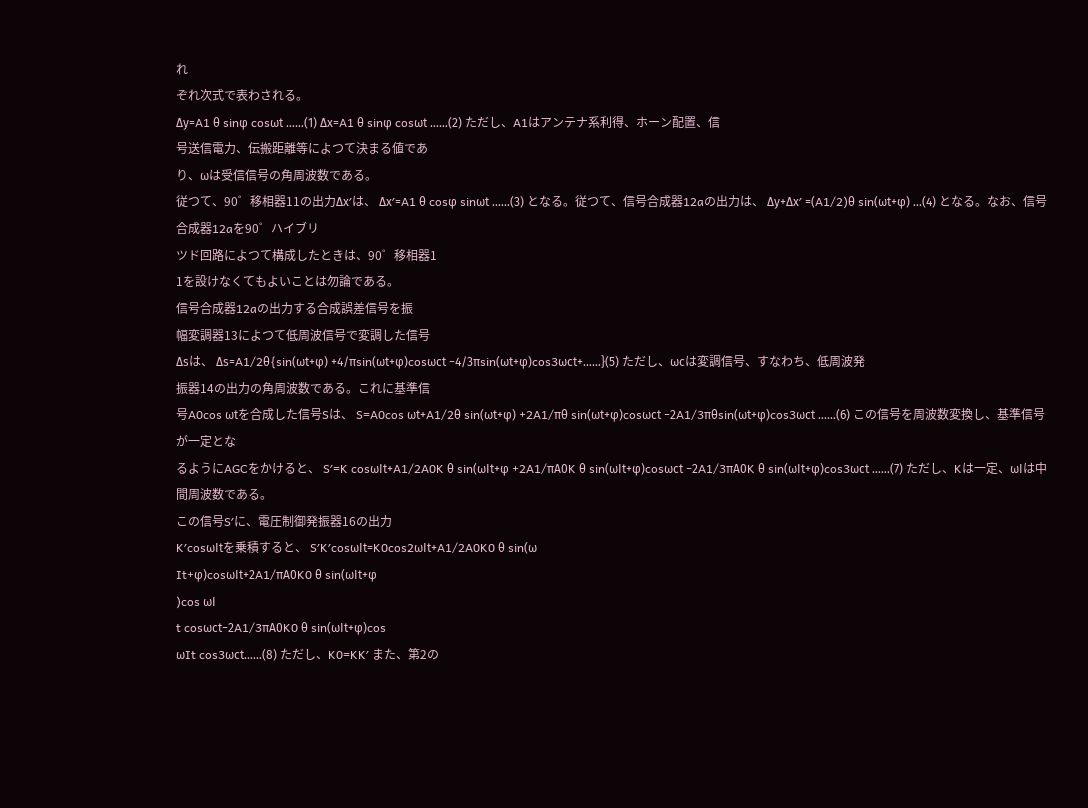れ
ぞれ次式で表わされる。
Δy=A1 θ sinφ cosωt ……(1) Δx=A1 θ sinφ cosωt ……(2) ただし、A1はアンテナ系利得、ホーン配置、信
号送信電力、伝搬距離等によつて決まる値であ
り、ωは受信信号の角周波数である。
従つて、90゜移相器11の出力Δx′は、 Δx′=A1 θ cosφ sinωt ……(3) となる。従つて、信号合成器12aの出力は、 Δy+Δx′ =(A1/2)θ sin(ωt+φ) …(4) となる。なお、信号合成器12aを90゜ハイブリ
ツド回路によつて構成したときは、90゜移相器1
1を設けなくてもよいことは勿論である。
信号合成器12aの出力する合成誤差信号を振
幅変調器13によつて低周波信号で変調した信号
Δsは、 Δs=A1/2θ{sin(ωt+φ) +4/πsin(ωt+φ)cosωct −4/3πsin(ωt+φ)cos3ωct+……}(5) ただし、ωcは変調信号、すなわち、低周波発
振器14の出力の角周波数である。これに基準信
号A0cos ωtを合成した信号Sは、 S=A0cos ωt+A1/2θ sin(ωt+φ) +2A1/πθ sin(ωt+φ)cosωct −2A1/3πθsin(ωt+φ)cos3ωct ……(6) この信号を周波数変換し、基準信号が一定とな
るようにAGCをかけると、 S′=K cosωIt+A1/2A0K θ sin(ωIt+φ +2A1/πA0K θ sin(ωIt+φ)cosωct −2A1/3πA0K θ sin(ωIt+φ)cos3ωct ……(7) ただし、Kは一定、ωIは中間周波数である。
この信号S′に、電圧制御発振器16の出力
K′cosωItを乗積すると、 S′K′cosωIt=K0cos2ωIt+A1/2A0K0 θ sin(ω
It+φ)cosωIt+2A1/πA0K0 θ sin(ωIt+φ
)cos ωI
t cosωct−2A1/3πA0K0 θ sin(ωIt+φ)cos
ωIt cos3ωct……(8) ただし、K0=KK′ また、第2の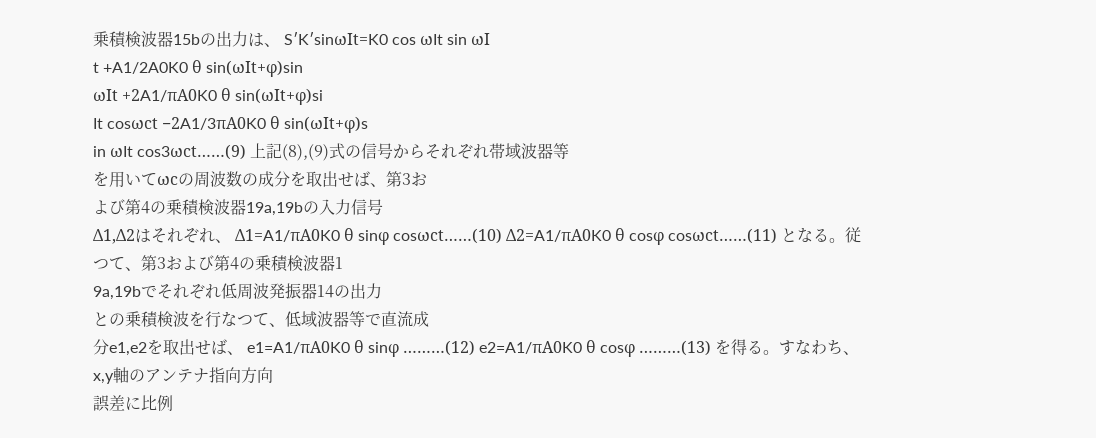乗積検波器15bの出力は、 S′K′sinωIt=K0 cos ωIt sin ωI
t +A1/2A0K0 θ sin(ωIt+φ)sin
ωIt +2A1/πA0K0 θ sin(ωIt+φ)si
It cosωct −2A1/3πA0K0 θ sin(ωIt+φ)s
in ωIt cos3ωct……(9) 上記(8),(9)式の信号からそれぞれ帯域波器等
を用いてωcの周波数の成分を取出せば、第3お
よび第4の乗積検波器19a,19bの入力信号
Δ1,Δ2はそれぞれ、 Δ1=A1/πA0K0 θ sinφ cosωct……(10) Δ2=A1/πA0K0 θ cosφ cosωct……(11) となる。従つて、第3および第4の乗積検波器1
9a,19bでそれぞれ低周波発振器14の出力
との乗積検波を行なつて、低域波器等で直流成
分e1,e2を取出せば、 e1=A1/πA0K0 θ sinφ ………(12) e2=A1/πA0K0 θ cosφ ………(13) を得る。すなわち、x,y軸のアンテナ指向方向
誤差に比例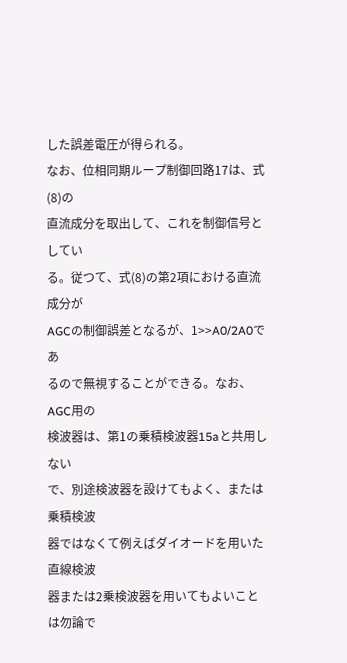した誤差電圧が得られる。
なお、位相同期ループ制御回路17は、式(8)の
直流成分を取出して、これを制御信号としてい
る。従つて、式(8)の第2項における直流成分が
AGCの制御誤差となるが、1>>A0/2A0であ
るので無視することができる。なお、AGC用の
検波器は、第1の乗積検波器15aと共用しない
で、別途検波器を設けてもよく、または乗積検波
器ではなくて例えばダイオードを用いた直線検波
器または2乗検波器を用いてもよいことは勿論で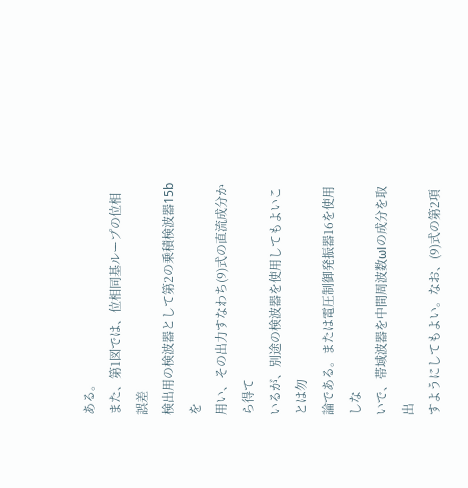ある。
また、第1図では、位相同基ループの位相誤差
検出用の検波器として第2の乗積検波器15bを
用い、その出力すなわち(9)式の直流成分から得て
いるが、別途の検波器を使用してもよいことは勿
論である。または電圧制御発振器16を使用しな
いで、帯域波器を中間周波数ωIの成分を取出
すようにしてもよい。なお、(9)式の第2項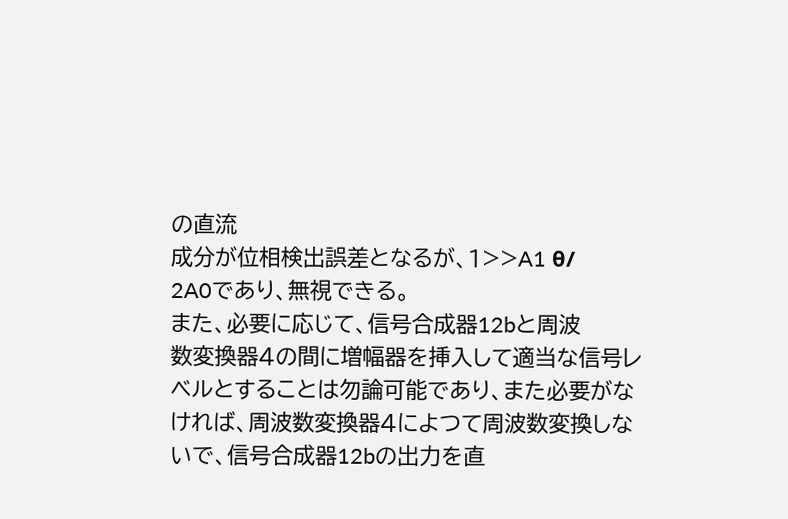の直流
成分が位相検出誤差となるが、1>>A1 θ/
2A0であり、無視できる。
また、必要に応じて、信号合成器12bと周波
数変換器4の間に増幅器を挿入して適当な信号レ
ベルとすることは勿論可能であり、また必要がな
ければ、周波数変換器4によつて周波数変換しな
いで、信号合成器12bの出力を直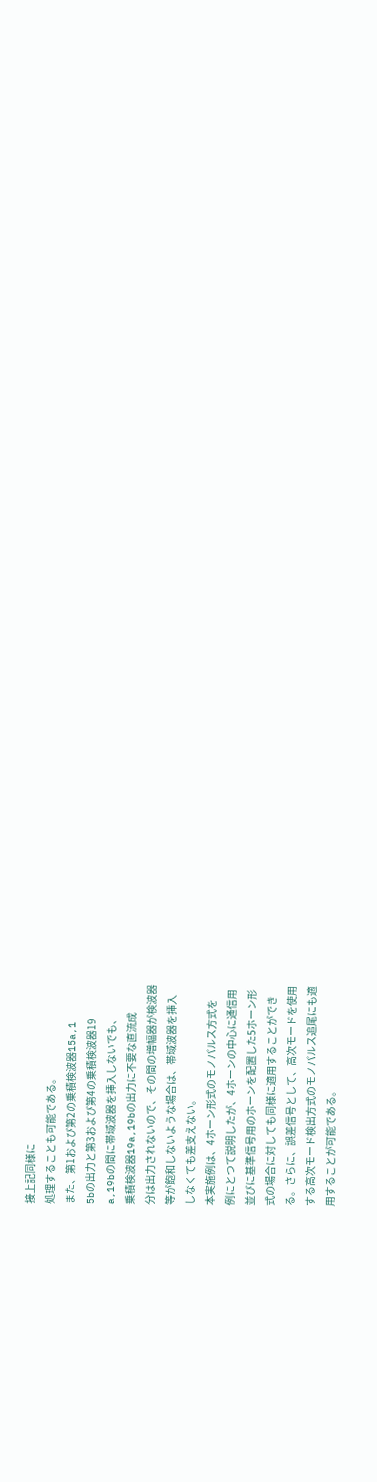接上記同様に
処理することも可能である。
また、第1および第2の乗積検波器15a,1
5bの出力と第3および第4の乗積検波器19
a,19bの間に帯域波器を挿入しないでも、
乗積検波器19a,19bの出力に不要な直流成
分は出力されないので、その間の増幅器が検波器
等が飽和しないような場合は、帯域波器を挿入
しなくても差支えない。
本実施例は、4ホーン形式のモノパルス方式を
例にとつて説明したが、4ホーンの中心に通信用
並びに基準信号用のホーンを配置した5ホーン形
式の場合に対しても同様に適用することができ
る。さらに、誤差信号として、高次モードを使用
する高次モード検出方式のモノパルス追尾にも適
用することが可能である。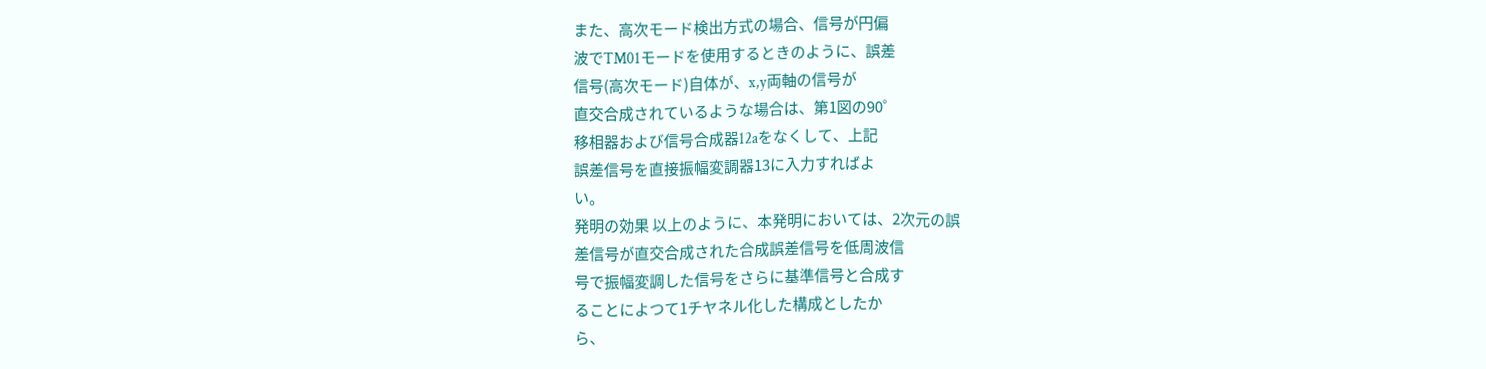また、高次モード検出方式の場合、信号が円偏
波でTM01モードを使用するときのように、誤差
信号(高次モード)自体が、x,y両軸の信号が
直交合成されているような場合は、第1図の90゜
移相器および信号合成器12aをなくして、上記
誤差信号を直接振幅変調器13に入力すればよ
い。
発明の効果 以上のように、本発明においては、2次元の誤
差信号が直交合成された合成誤差信号を低周波信
号で振幅変調した信号をさらに基準信号と合成す
ることによつて1チヤネル化した構成としたか
ら、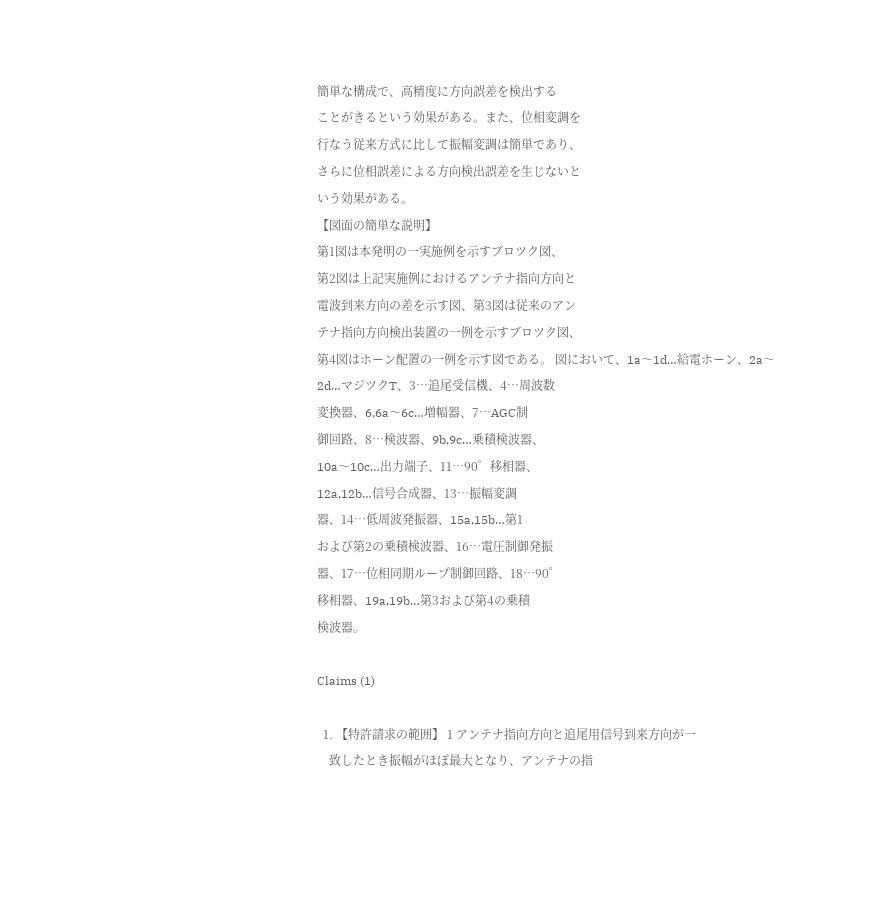簡単な構成で、高精度に方向誤差を検出する
ことがきるという効果がある。また、位相変調を
行なう従来方式に比して振幅変調は簡単であり、
さらに位相誤差による方向検出誤差を生じないと
いう効果がある。
【図面の簡単な説明】
第1図は本発明の一実施例を示すブロツク図、
第2図は上記実施例におけるアンテナ指向方向と
電波到来方向の差を示す図、第3図は従来のアン
テナ指向方向検出装置の一例を示すブロツク図、
第4図はホーン配置の一例を示す図である。 図において、1a〜1d…給電ホーン、2a〜
2d…マジツクT、3…追尾受信機、4…周波数
変換器、6,6a〜6c…増幅器、7…AGC制
御回路、8…検波器、9b,9c…乗積検波器、
10a〜10c…出力端子、11…90゜移相器、
12a,12b…信号合成器、13…振幅変調
器、14…低周波発振器、15a,15b…第1
および第2の乗積検波器、16…電圧制御発振
器、17…位相同期ループ制御回路、18…90゜
移相器、19a,19b…第3および第4の乗積
検波器。

Claims (1)

  1. 【特許請求の範囲】 1 アンテナ指向方向と追尾用信号到来方向が一
    致したとき振幅がほぼ最大となり、アンテナの指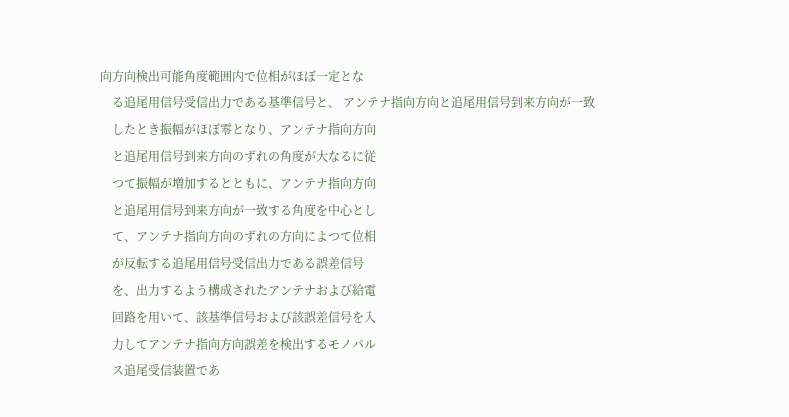向方向検出可能角度範囲内で位相がほぼ一定とな
    る追尾用信号受信出力である基準信号と、 アンテナ指向方向と追尾用信号到来方向が一致
    したとき振幅がほぼ零となり、アンテナ指向方向
    と追尾用信号到来方向のずれの角度が大なるに従
    つて振幅が増加するとともに、アンテナ指向方向
    と追尾用信号到来方向が一致する角度を中心とし
    て、アンテナ指向方向のずれの方向によつて位相
    が反転する追尾用信号受信出力である誤差信号
    を、出力するよう構成されたアンテナおよび給電
    回路を用いて、該基準信号および該誤差信号を入
    力してアンテナ指向方向誤差を検出するモノパル
    ス追尾受信装置であ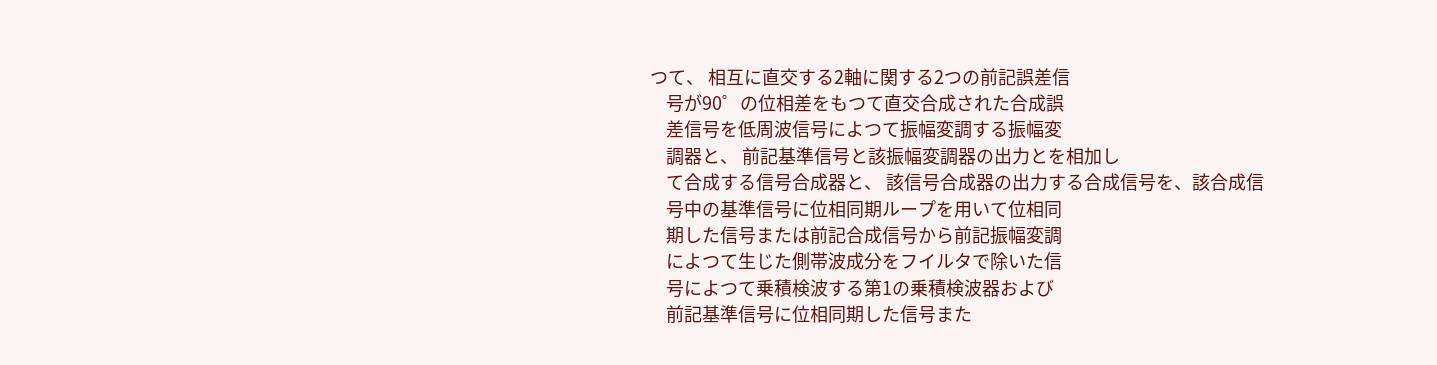つて、 相互に直交する2軸に関する2つの前記誤差信
    号が90゜の位相差をもつて直交合成された合成誤
    差信号を低周波信号によつて振幅変調する振幅変
    調器と、 前記基準信号と該振幅変調器の出力とを相加し
    て合成する信号合成器と、 該信号合成器の出力する合成信号を、該合成信
    号中の基準信号に位相同期ループを用いて位相同
    期した信号または前記合成信号から前記振幅変調
    によつて生じた側帯波成分をフイルタで除いた信
    号によつて乗積検波する第1の乗積検波器および
    前記基準信号に位相同期した信号また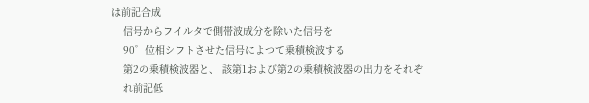は前記合成
    信号からフイルタで側帯波成分を除いた信号を
    90゜位相シフトさせた信号によつて乗積検波する
    第2の乗積検波器と、 該第1および第2の乗積検波器の出力をそれぞ
    れ前記低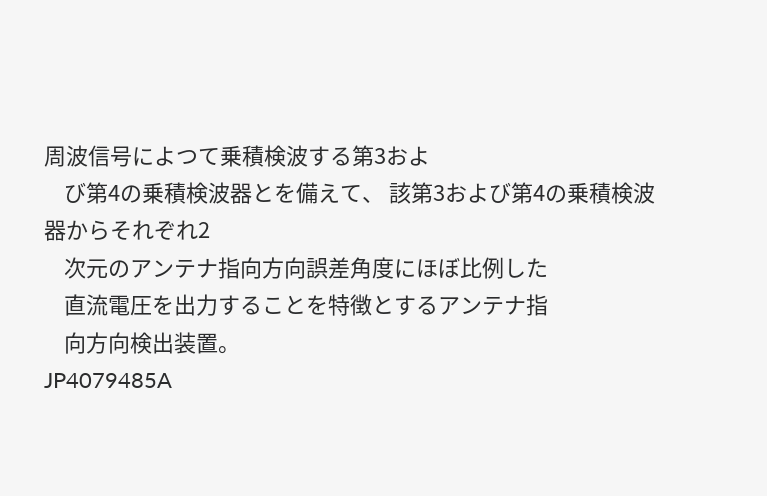周波信号によつて乗積検波する第3およ
    び第4の乗積検波器とを備えて、 該第3および第4の乗積検波器からそれぞれ2
    次元のアンテナ指向方向誤差角度にほぼ比例した
    直流電圧を出力することを特徴とするアンテナ指
    向方向検出装置。
JP4079485A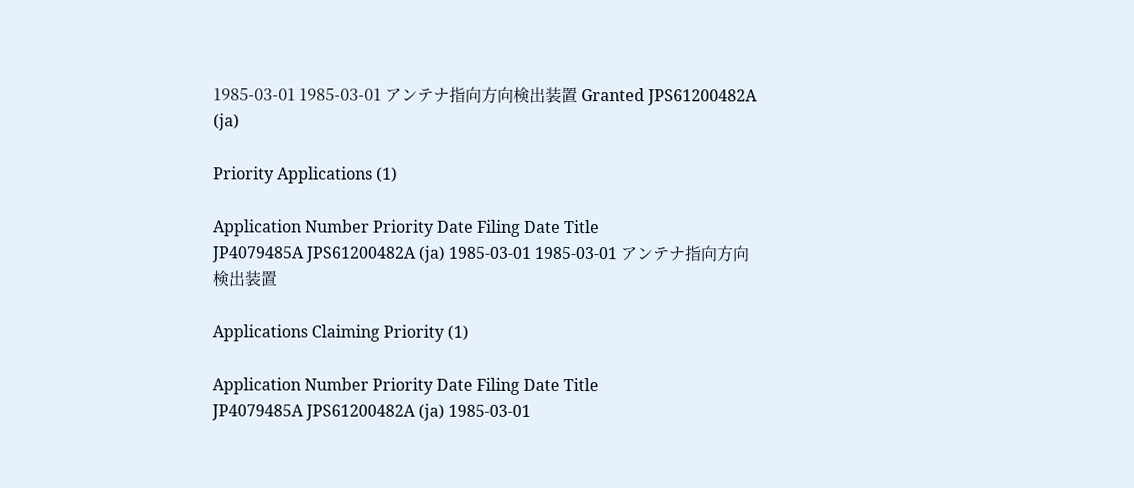1985-03-01 1985-03-01 アンテナ指向方向検出装置 Granted JPS61200482A (ja)

Priority Applications (1)

Application Number Priority Date Filing Date Title
JP4079485A JPS61200482A (ja) 1985-03-01 1985-03-01 アンテナ指向方向検出装置

Applications Claiming Priority (1)

Application Number Priority Date Filing Date Title
JP4079485A JPS61200482A (ja) 1985-03-01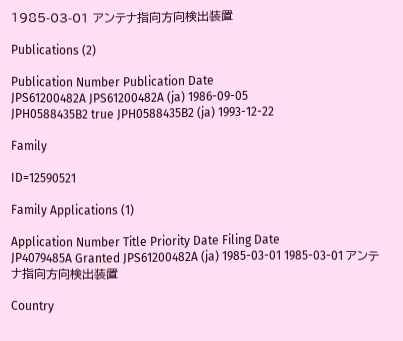1985-03-01 アンテナ指向方向検出装置

Publications (2)

Publication Number Publication Date
JPS61200482A JPS61200482A (ja) 1986-09-05
JPH0588435B2 true JPH0588435B2 (ja) 1993-12-22

Family

ID=12590521

Family Applications (1)

Application Number Title Priority Date Filing Date
JP4079485A Granted JPS61200482A (ja) 1985-03-01 1985-03-01 アンテナ指向方向検出装置

Country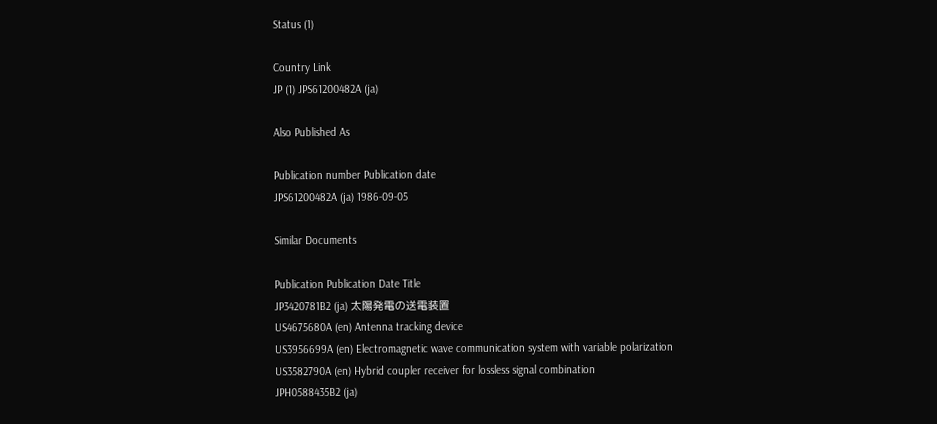Status (1)

Country Link
JP (1) JPS61200482A (ja)

Also Published As

Publication number Publication date
JPS61200482A (ja) 1986-09-05

Similar Documents

Publication Publication Date Title
JP3420781B2 (ja) 太陽発電の送電装置
US4675680A (en) Antenna tracking device
US3956699A (en) Electromagnetic wave communication system with variable polarization
US3582790A (en) Hybrid coupler receiver for lossless signal combination
JPH0588435B2 (ja)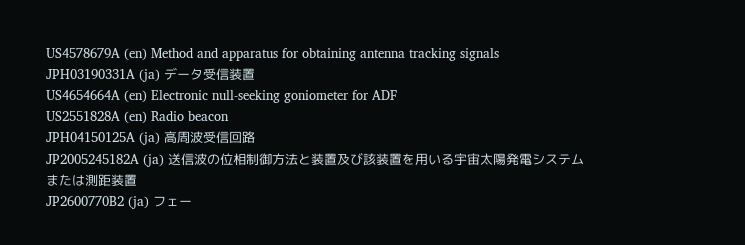US4578679A (en) Method and apparatus for obtaining antenna tracking signals
JPH03190331A (ja) データ受信装置
US4654664A (en) Electronic null-seeking goniometer for ADF
US2551828A (en) Radio beacon
JPH04150125A (ja) 高周波受信回路
JP2005245182A (ja) 送信波の位相制御方法と装置及び該装置を用いる宇宙太陽発電システムまたは測距装置
JP2600770B2 (ja) フェー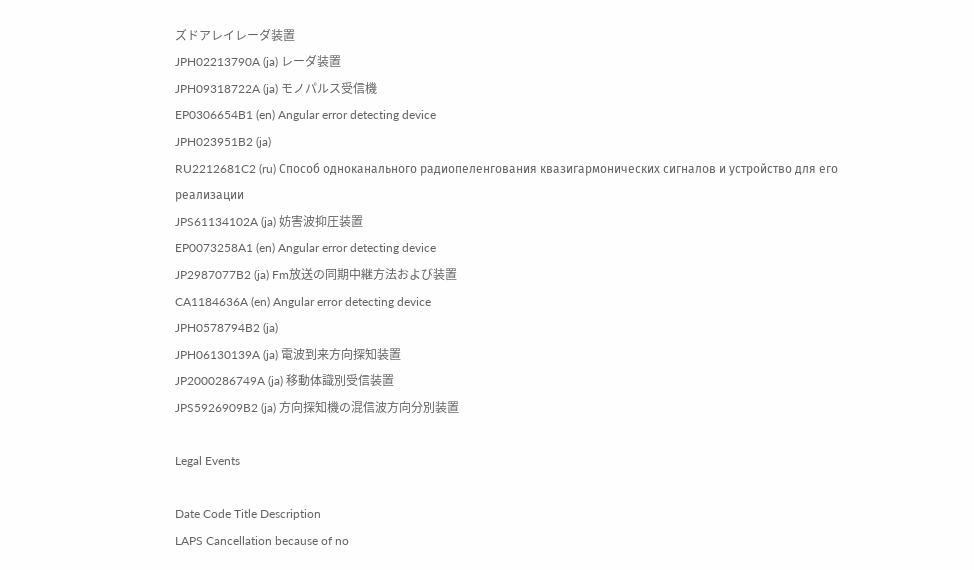ズドアレイレーダ装置
JPH02213790A (ja) レーダ装置
JPH09318722A (ja) モノパルス受信機
EP0306654B1 (en) Angular error detecting device
JPH023951B2 (ja)
RU2212681C2 (ru) Способ одноканального радиопеленгования квазигармонических сигналов и устройство для его реализации
JPS61134102A (ja) 妨害波抑圧装置
EP0073258A1 (en) Angular error detecting device
JP2987077B2 (ja) Fm放送の同期中継方法および装置
CA1184636A (en) Angular error detecting device
JPH0578794B2 (ja)
JPH06130139A (ja) 電波到来方向探知装置
JP2000286749A (ja) 移動体識別受信装置
JPS5926909B2 (ja) 方向探知機の混信波方向分別装置

Legal Events

Date Code Title Description
LAPS Cancellation because of no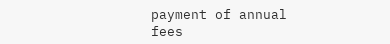payment of annual fees